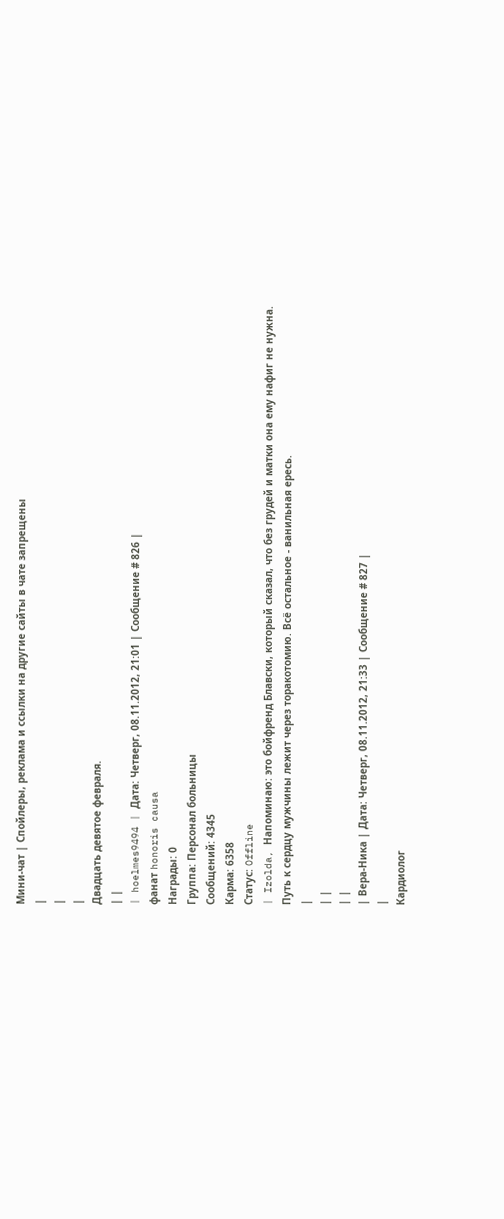Мини-чат | Спойлеры, реклама и ссылки на другие сайты в чате запрещены
|
|
|
Двадцать девятое февраля.
| |
| hoelmes9494 | Дата: Четверг, 08.11.2012, 21:01 | Сообщение # 826 |
фанат honoris causa
Награды: 0
Группа: Персонал больницы
Сообщений: 4345
Карма: 6358
Статус: Offline
| Izolda, Напоминаю: это бойфренд Блавски, который сказал, что без грудей и матки она ему нафиг не нужна.
Путь к сердцу мужчины лежит через торакотомию. Всё остальное - ванильная ересь.
|
| |
| |
| Вера-Ника | Дата: Четверг, 08.11.2012, 21:33 | Сообщение # 827 |
|
Кардиолог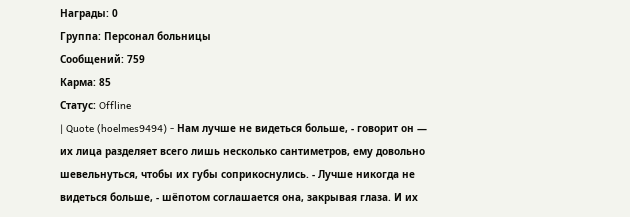Награды: 0
Группа: Персонал больницы
Сообщений: 759
Карма: 85
Статус: Offline
| Quote (hoelmes9494) - Нам лучше не видеться больше, - говорит он — их лица разделяет всего лишь несколько сантиметров, ему довольно шевельнуться, чтобы их губы соприкоснулись. - Лучше никогда не видеться больше, - шёпотом соглашается она, закрывая глаза. И их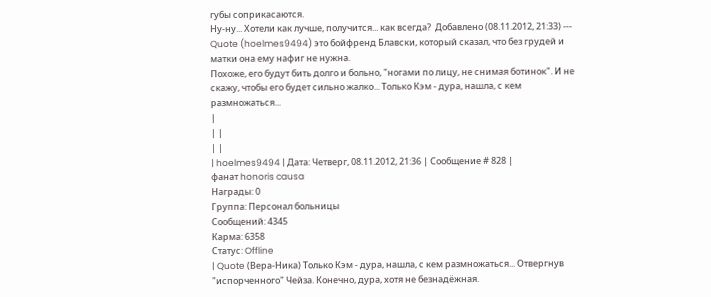губы соприкасаются.
Ну-ну... Хотели как лучше, получится... как всегда?  Добавлено (08.11.2012, 21:33) ---
Quote (hoelmes9494) это бойфренд Блавски, который сказал, что без грудей и матки она ему нафиг не нужна.
Похоже, его будут бить долго и больно, "ногами по лицу, не снимая ботинок". И не скажу, чтобы его будет сильно жалко... Только Кэм - дура, нашла, с кем размножаться...
|
| |
| |
| hoelmes9494 | Дата: Четверг, 08.11.2012, 21:36 | Сообщение # 828 |
фанат honoris causa
Награды: 0
Группа: Персонал больницы
Сообщений: 4345
Карма: 6358
Статус: Offline
| Quote (Вера-Ника) Только Кэм - дура, нашла, с кем размножаться... Отвергнув "испорченного" Чейза. Конечно, дура, хотя не безнадёжная.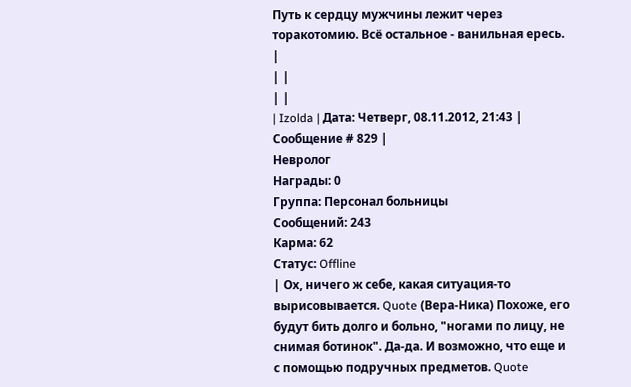Путь к сердцу мужчины лежит через торакотомию. Всё остальное - ванильная ересь.
|
| |
| |
| Izolda | Дата: Четверг, 08.11.2012, 21:43 | Сообщение # 829 |
Невролог
Награды: 0
Группа: Персонал больницы
Сообщений: 243
Карма: 62
Статус: Offline
| Ох, ничего ж себе, какая ситуация-то вырисовывается. Quote (Вера-Ника) Похоже, его будут бить долго и больно, "ногами по лицу, не снимая ботинок". Да-да. И возможно, что еще и с помощью подручных предметов. Quote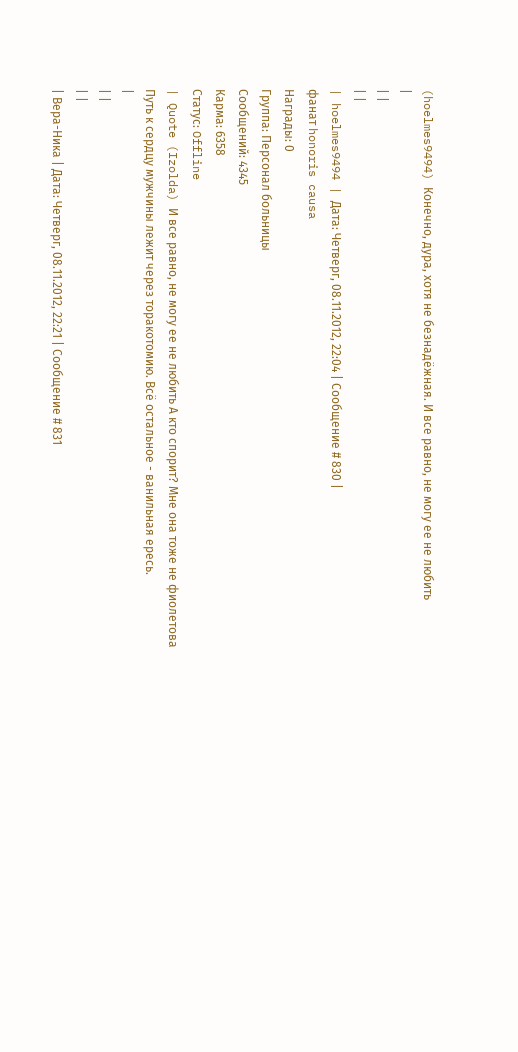(hoelmes9494) Конечно, дура, хотя не безнадёжная. И все равно, не могу ее не любить
|
| |
| |
| hoelmes9494 | Дата: Четверг, 08.11.2012, 22:04 | Сообщение # 830 |
фанат honoris causa
Награды: 0
Группа: Персонал больницы
Сообщений: 4345
Карма: 6358
Статус: Offline
| Quote (Izolda) И все равно, не могу ее не любить А кто спорит? Мне она тоже не фиолетова
Путь к сердцу мужчины лежит через торакотомию. Всё остальное - ванильная ересь.
|
| |
| |
| Вера-Ника | Дата: Четверг, 08.11.2012, 22:21 | Сообщение # 831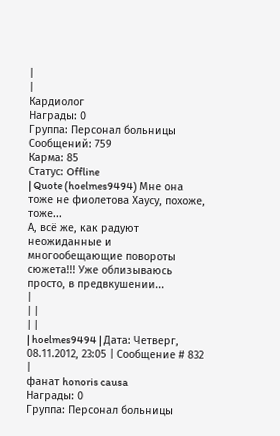|
|
Кардиолог
Награды: 0
Группа: Персонал больницы
Сообщений: 759
Карма: 85
Статус: Offline
| Quote (hoelmes9494) Мне она тоже не фиолетова Хаусу, похоже, тоже...
А, всё же, как радуют неожиданные и многообещающие повороты сюжета!!! Уже облизываюсь просто, в предвкушении...
|
| |
| |
| hoelmes9494 | Дата: Четверг, 08.11.2012, 23:05 | Сообщение # 832 |
фанат honoris causa
Награды: 0
Группа: Персонал больницы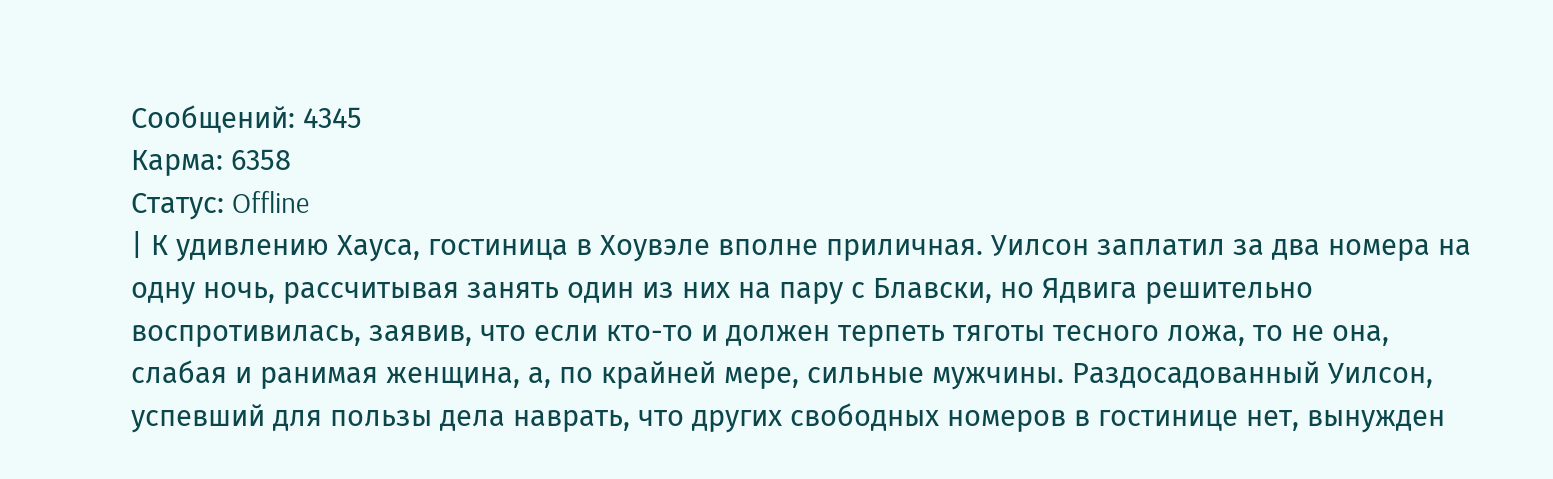Сообщений: 4345
Карма: 6358
Статус: Offline
| К удивлению Хауса, гостиница в Хоувэле вполне приличная. Уилсон заплатил за два номера на одну ночь, рассчитывая занять один из них на пару с Блавски, но Ядвига решительно воспротивилась, заявив, что если кто-то и должен терпеть тяготы тесного ложа, то не она, слабая и ранимая женщина, а, по крайней мере, сильные мужчины. Раздосадованный Уилсон, успевший для пользы дела наврать, что других свободных номеров в гостинице нет, вынужден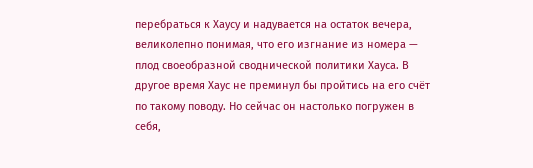перебраться к Хаусу и надувается на остаток вечера, великолепно понимая, что его изгнание из номера — плод своеобразной своднической политики Хауса. В другое время Хаус не преминул бы пройтись на его счёт по такому поводу. Но сейчас он настолько погружен в себя,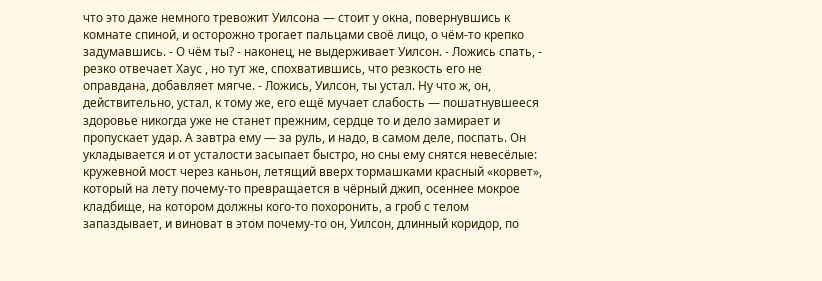что это даже немного тревожит Уилсона — стоит у окна, повернувшись к комнате спиной, и осторожно трогает пальцами своё лицо, о чём-то крепко задумавшись. - О чём ты? - наконец, не выдерживает Уилсон. - Ложись спать, - резко отвечает Хаус , но тут же, спохватившись, что резкость его не оправдана, добавляет мягче. - Ложись, Уилсон, ты устал. Ну что ж, он, действительно, устал, к тому же, его ещё мучает слабость — пошатнувшееся здоровье никогда уже не станет прежним, сердце то и дело замирает и пропускает удар. А завтра ему — за руль, и надо, в самом деле, поспать. Он укладывается и от усталости засыпает быстро, но сны ему снятся невесёлые: кружевной мост через каньон, летящий вверх тормашками красный «корвет», который на лету почему-то превращается в чёрный джип, осеннее мокрое кладбище, на котором должны кого-то похоронить, а гроб с телом запаздывает, и виноват в этом почему-то он, Уилсон, длинный коридор, по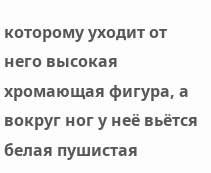которому уходит от него высокая хромающая фигура, а вокруг ног у неё вьётся белая пушистая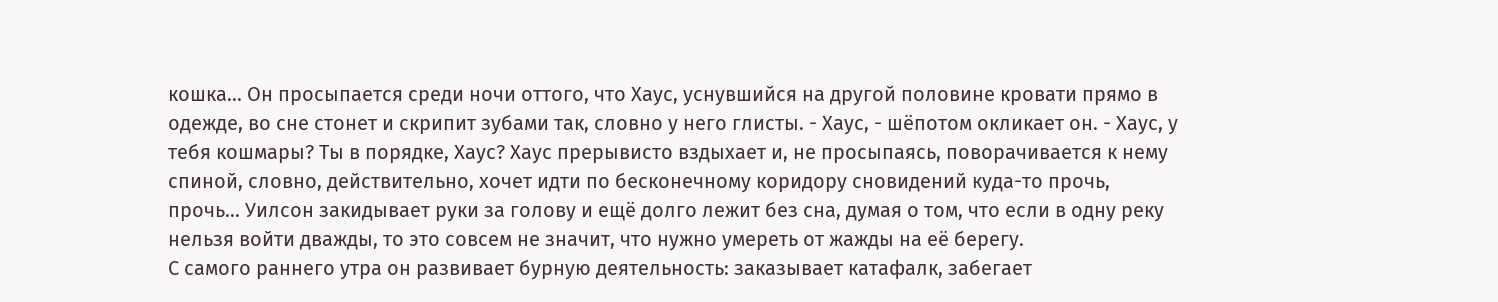кошка... Он просыпается среди ночи оттого, что Хаус, уснувшийся на другой половине кровати прямо в одежде, во сне стонет и скрипит зубами так, словно у него глисты. - Хаус, - шёпотом окликает он. - Хаус, у тебя кошмары? Ты в порядке, Хаус? Хаус прерывисто вздыхает и, не просыпаясь, поворачивается к нему спиной, словно, действительно, хочет идти по бесконечному коридору сновидений куда-то прочь, прочь... Уилсон закидывает руки за голову и ещё долго лежит без сна, думая о том, что если в одну реку нельзя войти дважды, то это совсем не значит, что нужно умереть от жажды на её берегу.
С самого раннего утра он развивает бурную деятельность: заказывает катафалк, забегает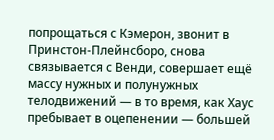попрощаться с Кэмерон, звонит в Принстон-Плейнсборо, снова связывается с Венди, совершает ещё массу нужных и полунужных телодвижений — в то время, как Хаус пребывает в оцепенении — большей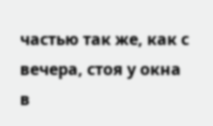частью так же, как с вечера, стоя у окна в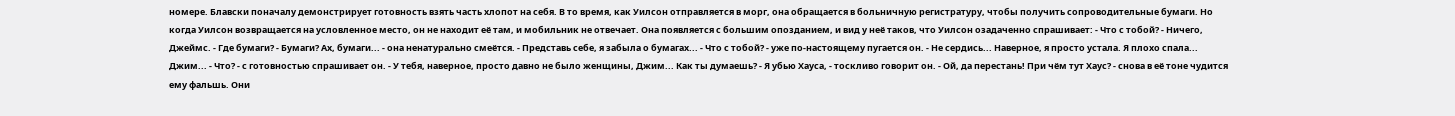номере. Блавски поначалу демонстрирует готовность взять часть хлопот на себя. В то время, как Уилсон отправляется в морг, она обращается в больничную регистратуру, чтобы получить сопроводительные бумаги. Но когда Уилсон возвращается на условленное место, он не находит её там, и мобильник не отвечает. Она появляется с большим опозданием, и вид у неё таков, что Уилсон озадаченно спрашивает: - Что с тобой? - Ничего, Джеймс. - Где бумаги? - Бумаги? Ах, бумаги... - она ненатурально смеётся. - Представь себе, я забыла о бумагах... - Что с тобой? - уже по-настоящему пугается он. - Не сердись... Наверное, я просто устала. Я плохо спала... Джим... - Что? - с готовностью спрашивает он. - У тебя, наверное, просто давно не было женщины, Джим... Как ты думаешь? - Я убью Хауса, - тоскливо говорит он. - Ой, да перестань! При чём тут Хаус? - снова в её тоне чудится ему фальшь. Они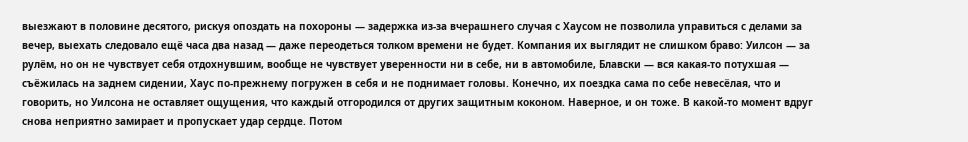выезжают в половине десятого, рискуя опоздать на похороны — задержка из-за вчерашнего случая с Хаусом не позволила управиться с делами за вечер, выехать следовало ещё часа два назад — даже переодеться толком времени не будет. Компания их выглядит не слишком браво: Уилсон — за рулём, но он не чувствует себя отдохнувшим, вообще не чувствует уверенности ни в себе, ни в автомобиле, Блавски — вся какая-то потухшая — съёжилась на заднем сидении, Хаус по-прежнему погружен в себя и не поднимает головы. Конечно, их поездка сама по себе невесёлая, что и говорить, но Уилсона не оставляет ощущения, что каждый отгородился от других защитным коконом. Наверное, и он тоже. В какой-то момент вдруг снова неприятно замирает и пропускает удар сердце. Потом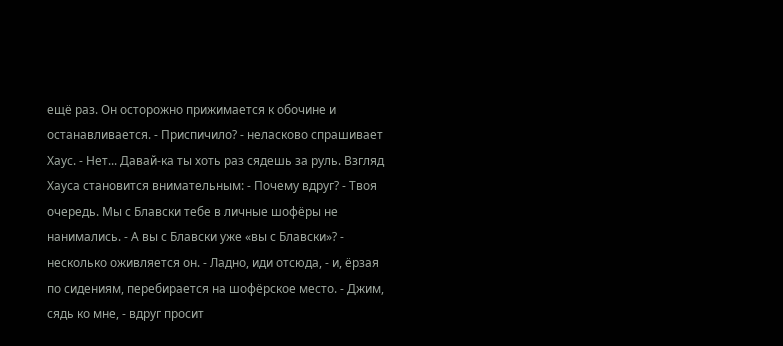ещё раз. Он осторожно прижимается к обочине и останавливается. - Приспичило? - неласково спрашивает Хаус. - Нет... Давай-ка ты хоть раз сядешь за руль. Взгляд Хауса становится внимательным: - Почему вдруг? - Твоя очередь. Мы с Блавски тебе в личные шофёры не нанимались. - А вы с Блавски уже «вы с Блавски»? - несколько оживляется он. - Ладно, иди отсюда, - и, ёрзая по сидениям, перебирается на шофёрское место. - Джим, сядь ко мне, - вдруг просит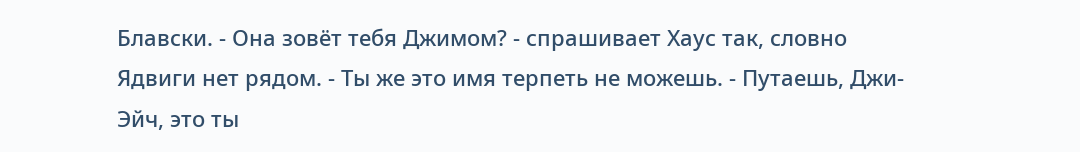Блавски. - Она зовёт тебя Джимом? - спрашивает Хаус так, словно Ядвиги нет рядом. - Ты же это имя терпеть не можешь. - Путаешь, Джи-Эйч, это ты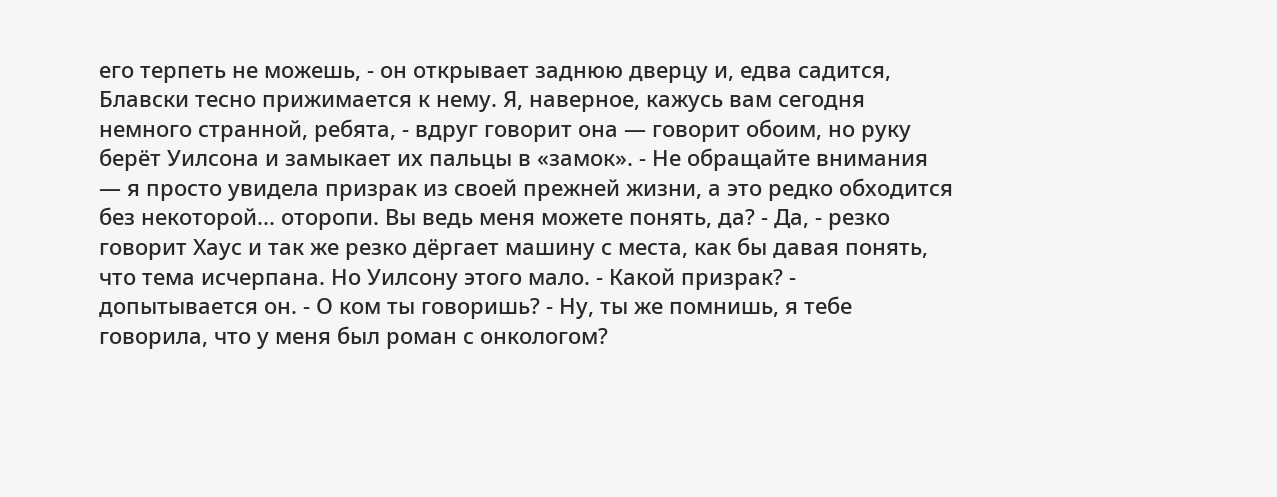его терпеть не можешь, - он открывает заднюю дверцу и, едва садится, Блавски тесно прижимается к нему. Я, наверное, кажусь вам сегодня немного странной, ребята, - вдруг говорит она — говорит обоим, но руку берёт Уилсона и замыкает их пальцы в «замок». - Не обращайте внимания — я просто увидела призрак из своей прежней жизни, а это редко обходится без некоторой... оторопи. Вы ведь меня можете понять, да? - Да, - резко говорит Хаус и так же резко дёргает машину с места, как бы давая понять, что тема исчерпана. Но Уилсону этого мало. - Какой призрак? - допытывается он. - О ком ты говоришь? - Ну, ты же помнишь, я тебе говорила, что у меня был роман с онкологом?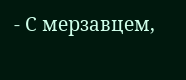- С мерзавцем,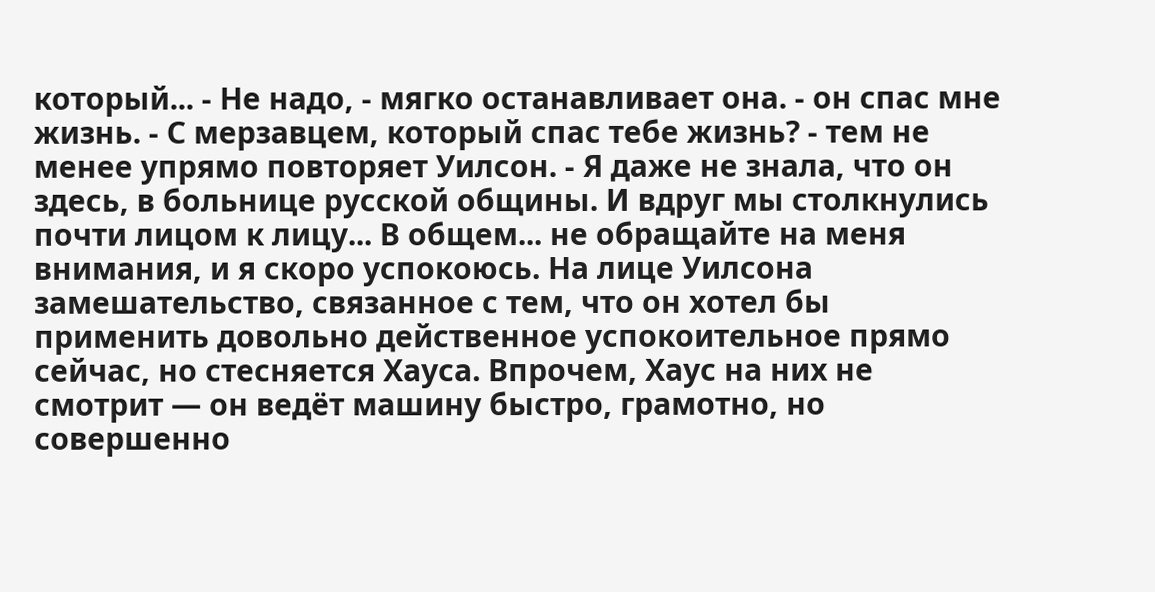который... - Не надо, - мягко останавливает она. - он спас мне жизнь. - С мерзавцем, который спас тебе жизнь? - тем не менее упрямо повторяет Уилсон. - Я даже не знала, что он здесь, в больнице русской общины. И вдруг мы столкнулись почти лицом к лицу... В общем... не обращайте на меня внимания, и я скоро успокоюсь. На лице Уилсона замешательство, связанное с тем, что он хотел бы применить довольно действенное успокоительное прямо сейчас, но стесняется Хауса. Впрочем, Хаус на них не смотрит — он ведёт машину быстро, грамотно, но совершенно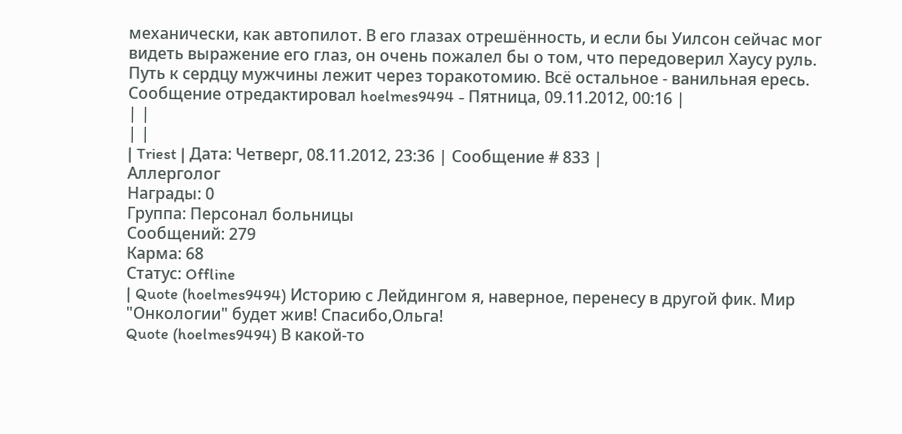механически, как автопилот. В его глазах отрешённость, и если бы Уилсон сейчас мог видеть выражение его глаз, он очень пожалел бы о том, что передоверил Хаусу руль.
Путь к сердцу мужчины лежит через торакотомию. Всё остальное - ванильная ересь.
Сообщение отредактировал hoelmes9494 - Пятница, 09.11.2012, 00:16 |
| |
| |
| Triest | Дата: Четверг, 08.11.2012, 23:36 | Сообщение # 833 |
Аллерголог
Награды: 0
Группа: Персонал больницы
Сообщений: 279
Карма: 68
Статус: Offline
| Quote (hoelmes9494) Историю с Лейдингом я, наверное, перенесу в другой фик. Мир "Онкологии" будет жив! Спасибо,Ольга!
Quote (hoelmes9494) В какой-то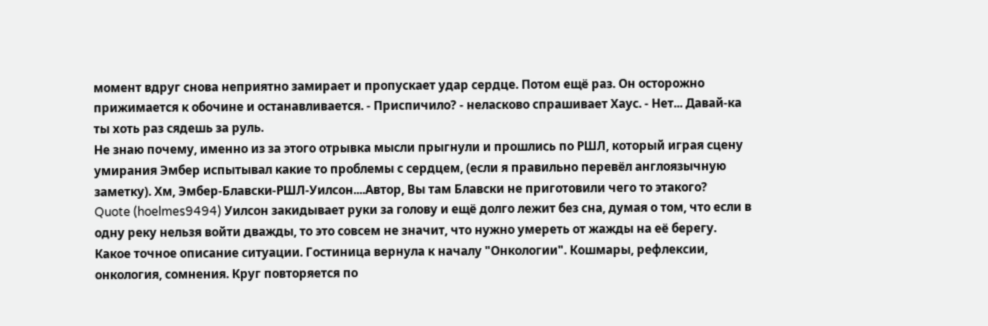момент вдруг снова неприятно замирает и пропускает удар сердце. Потом ещё раз. Он осторожно прижимается к обочине и останавливается. - Приспичило? - неласково спрашивает Хаус. - Нет... Давай-ка ты хоть раз сядешь за руль.
Не знаю почему, именно из за этого отрывка мысли прыгнули и прошлись по РШЛ, который играя сцену умирания Эмбер испытывал какие то проблемы с сердцем, (если я правильно перевёл англоязычную заметку). Хм, Эмбер-Блавски-РШЛ-Уилсон....Автор, Вы там Блавски не приготовили чего то этакого?
Quote (hoelmes9494) Уилсон закидывает руки за голову и ещё долго лежит без сна, думая о том, что если в одну реку нельзя войти дважды, то это совсем не значит, что нужно умереть от жажды на её берегу.
Какое точное описание ситуации. Гостиница вернула к началу "Онкологии". Кошмары, рефлексии, онкология, сомнения. Круг повторяется по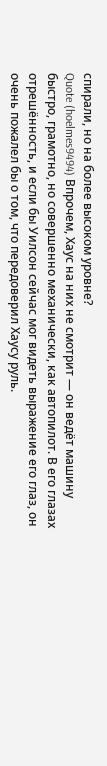спирали, но на более высоком уровне?
Quote (hoelmes9494) Впрочем, Хаус на них не смотрит — он ведёт машину быстро, грамотно, но совершенно механически, как автопилот. В его глазах отрешённость, и если бы Уилсон сейчас мог видеть выражение его глаз, он очень пожалел бы о том, что передоверил Хаусу руль.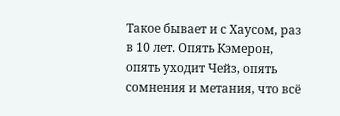Такое бывает и с Хаусом, раз в 10 лет. Опять Кэмерон, опять уходит Чейз, опять сомнения и метания, что всё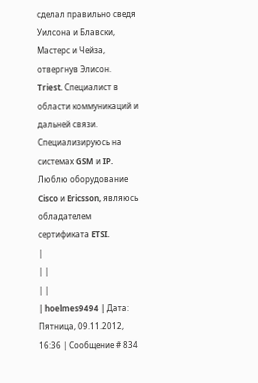сделал правильно сведя Уилсона и Блавски, Мастерс и Чейза, отвергнув Элисон.
Triest. Специалист в области коммуникаций и дальней связи. Специализируюсь на системах GSM и IP. Люблю оборудование Cisco и Ericsson, являюсь обладателем сертификата ETSI.
|
| |
| |
| hoelmes9494 | Дата: Пятница, 09.11.2012, 16:36 | Сообщение # 834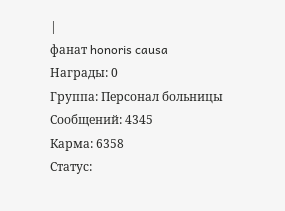|
фанат honoris causa
Награды: 0
Группа: Персонал больницы
Сообщений: 4345
Карма: 6358
Статус: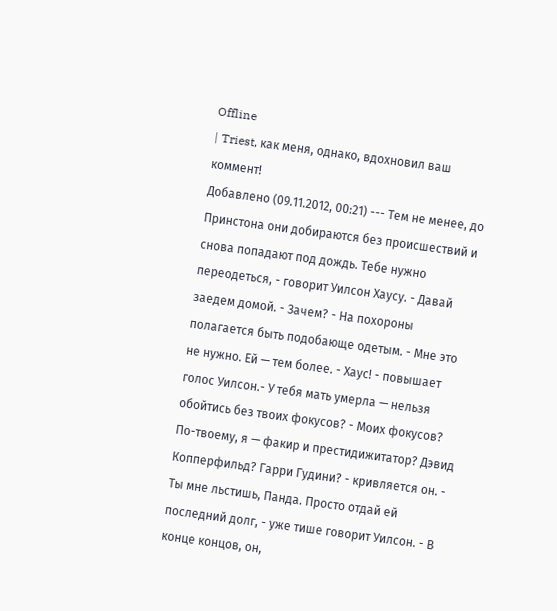Offline
| Triest, как меня, однако, вдохновил ваш коммент!
Добавлено (09.11.2012, 00:21) --- Тем не менее, до Принстона они добираются без происшествий и снова попадают под дождь. Тебе нужно переодеться, - говорит Уилсон Хаусу. - Давай заедем домой. - Зачем? - На похороны полагается быть подобающе одетым. - Мне это не нужно. Ей — тем более. - Хаус! - повышает голос Уилсон.- У тебя мать умерла — нельзя обойтись без твоих фокусов? - Моих фокусов? По-твоему, я — факир и престидижитатор? Дэвид Копперфильд? Гарри Гудини? - кривляется он. - Ты мне льстишь, Панда. Просто отдай ей последний долг, - уже тише говорит Уилсон. - В конце концов, он,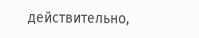действительно,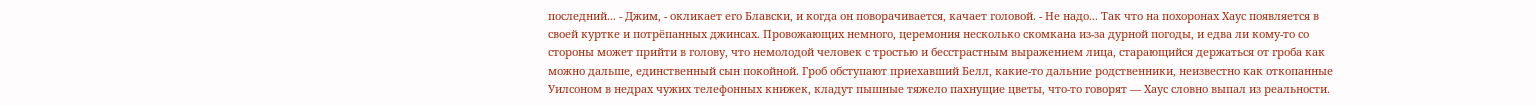последний... - Джим, - окликает его Блавски, и когда он поворачивается, качает головой. - Не надо... Так что на похоронах Хаус появляется в своей куртке и потрёпанных джинсах. Провожающих немного, церемония несколько скомкана из-за дурной погоды, и едва ли кому-то со стороны может прийти в голову, что немолодой человек с тростью и бесстрастным выражением лица, старающийся держаться от гроба как можно дальше, единственный сын покойной. Гроб обступают приехавший Белл, какие-то дальние родственники, неизвестно как откопанные Уилсоном в недрах чужих телефонных книжек, кладут пышные тяжело пахнущие цветы, что-то говорят — Хаус словно выпал из реальности.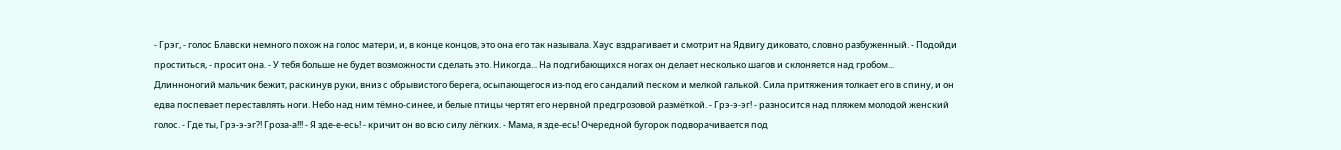- Грэг, - голос Блавски немного похож на голос матери, и, в конце концов, это она его так называла. Хаус вздрагивает и смотрит на Ядвигу диковато, словно разбуженный. - Подойди проститься, - просит она. - У тебя больше не будет возможности сделать это. Никогда... На подгибающихся ногах он делает несколько шагов и склоняется над гробом...
Длинноногий мальчик бежит, раскинув руки, вниз с обрывистого берега, осыпающегося из-под его сандалий песком и мелкой галькой. Сила притяжения толкает его в спину, и он едва поспевает переставлять ноги. Небо над ним тёмно-синее, и белые птицы чертят его нервной предгрозовой размёткой. - Грэ-э-эг! - разносится над пляжем молодой женский голос. - Где ты, Грэ-э-эг?! Гроза-а!!! - Я зде-е-есь! - кричит он во всю силу лёгких. - Мама, я зде-есь! Очередной бугорок подворачивается под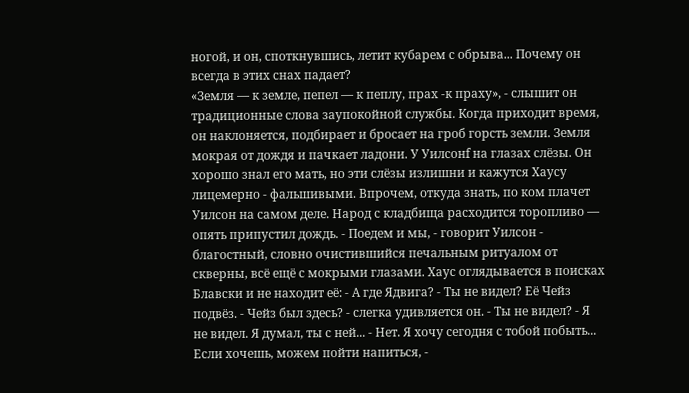ногой, и он, споткнувшись, летит кубарем с обрыва... Почему он всегда в этих снах падает?
«Земля — к земле, пепел — к пеплу, прах -к праху», - слышит он традиционные слова заупокойной службы. Когда приходит время, он наклоняется, подбирает и бросает на гроб горсть земли. Земля мокрая от дождя и пачкает ладони. У Уилсонf на глазах слёзы. Он хорошо знал его мать, но эти слёзы излишни и кажутся Хаусу лицемерно - фальшивыми. Впрочем, откуда знать, по ком плачет Уилсон на самом деле. Народ с кладбища расходится торопливо — опять припустил дождь. - Поедем и мы, - говорит Уилсон - благостный, словно очистившийся печальным ритуалом от скверны, всё ещё с мокрыми глазами. Хаус оглядывается в поисках Блавски и не находит её: - А где Ядвига? - Ты не видел? Её Чейз подвёз. - Чейз был здесь? - слегка удивляется он. - Ты не видел? - Я не видел. Я думал, ты с ней... - Нет. Я хочу сегодня с тобой побыть... Если хочешь, можем пойти напиться, -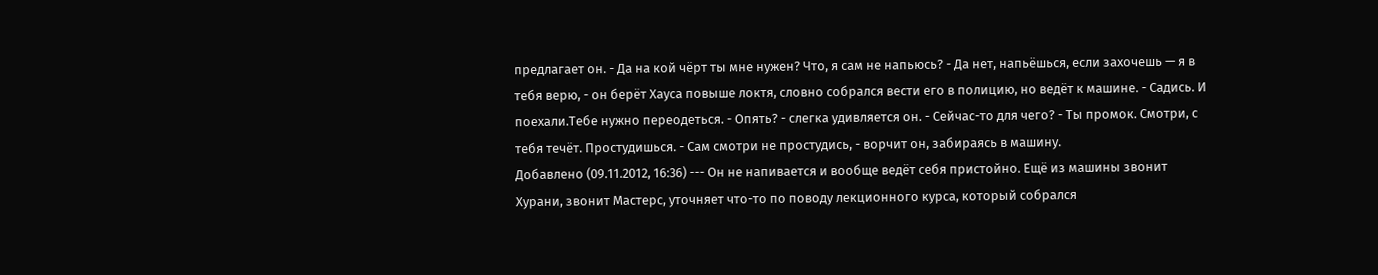предлагает он. - Да на кой чёрт ты мне нужен? Что, я сам не напьюсь? - Да нет, напьёшься, если захочешь — я в тебя верю, - он берёт Хауса повыше локтя, словно собрался вести его в полицию, но ведёт к машине. - Садись. И поехали.Тебе нужно переодеться. - Опять? - слегка удивляется он. - Сейчас-то для чего? - Ты промок. Смотри, с тебя течёт. Простудишься. - Сам смотри не простудись, - ворчит он, забираясь в машину.
Добавлено (09.11.2012, 16:36) --- Он не напивается и вообще ведёт себя пристойно. Ещё из машины звонит Хурани, звонит Мастерс, уточняет что-то по поводу лекционного курса, который собрался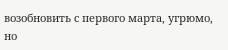возобновить с первого марта, угрюмо, но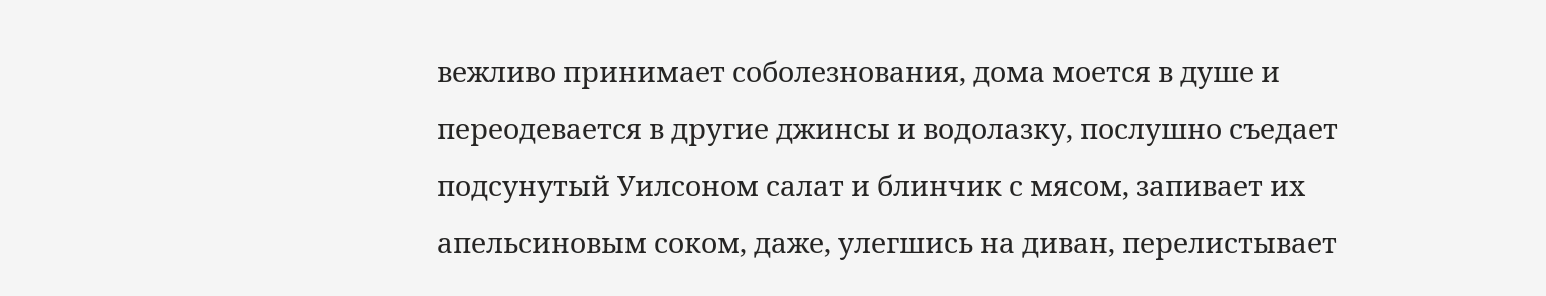вежливо принимает соболезнования, дома моется в душе и переодевается в другие джинсы и водолазку, послушно съедает подсунутый Уилсоном салат и блинчик с мясом, запивает их апельсиновым соком, даже, улегшись на диван, перелистывает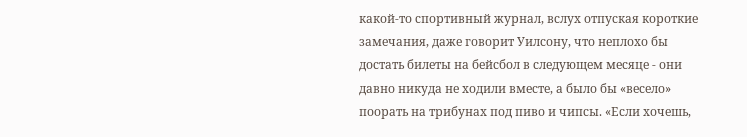какой-то спортивный журнал, вслух отпуская короткие замечания, даже говорит Уилсону, что неплохо бы достать билеты на бейсбол в следующем месяце - они давно никуда не ходили вместе, а было бы «весело» поорать на трибунах под пиво и чипсы. «Если хочешь,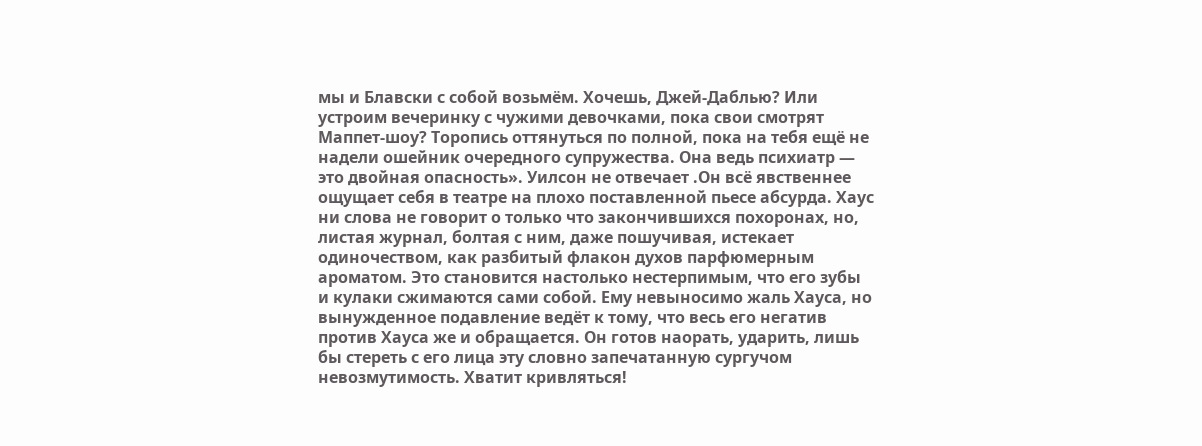мы и Блавски с собой возьмём. Хочешь, Джей-Даблью? Или устроим вечеринку с чужими девочками, пока свои смотрят Маппет-шоу? Торопись оттянуться по полной, пока на тебя ещё не надели ошейник очередного супружества. Она ведь психиатр — это двойная опасность». Уилсон не отвечает .Он всё явственнее ощущает себя в театре на плохо поставленной пьесе абсурда. Хаус ни слова не говорит о только что закончившихся похоронах, но, листая журнал, болтая с ним, даже пошучивая, истекает одиночеством, как разбитый флакон духов парфюмерным ароматом. Это становится настолько нестерпимым, что его зубы и кулаки сжимаются сами собой. Ему невыносимо жаль Хауса, но вынужденное подавление ведёт к тому, что весь его негатив против Хауса же и обращается. Он готов наорать, ударить, лишь бы стереть с его лица эту словно запечатанную сургучом невозмутимость. Хватит кривляться!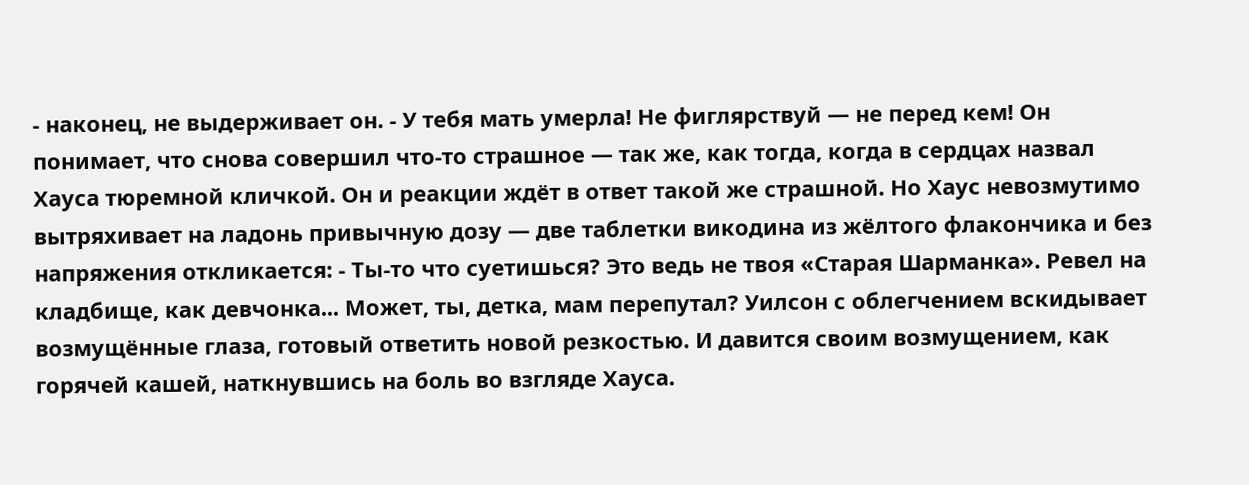- наконец, не выдерживает он. - У тебя мать умерла! Не фиглярствуй — не перед кем! Он понимает, что снова совершил что-то страшное — так же, как тогда, когда в сердцах назвал Хауса тюремной кличкой. Он и реакции ждёт в ответ такой же страшной. Но Хаус невозмутимо вытряхивает на ладонь привычную дозу — две таблетки викодина из жёлтого флакончика и без напряжения откликается: - Ты-то что суетишься? Это ведь не твоя «Старая Шарманка». Ревел на кладбище, как девчонка... Может, ты, детка, мам перепутал? Уилсон с облегчением вскидывает возмущённые глаза, готовый ответить новой резкостью. И давится своим возмущением, как горячей кашей, наткнувшись на боль во взгляде Хауса.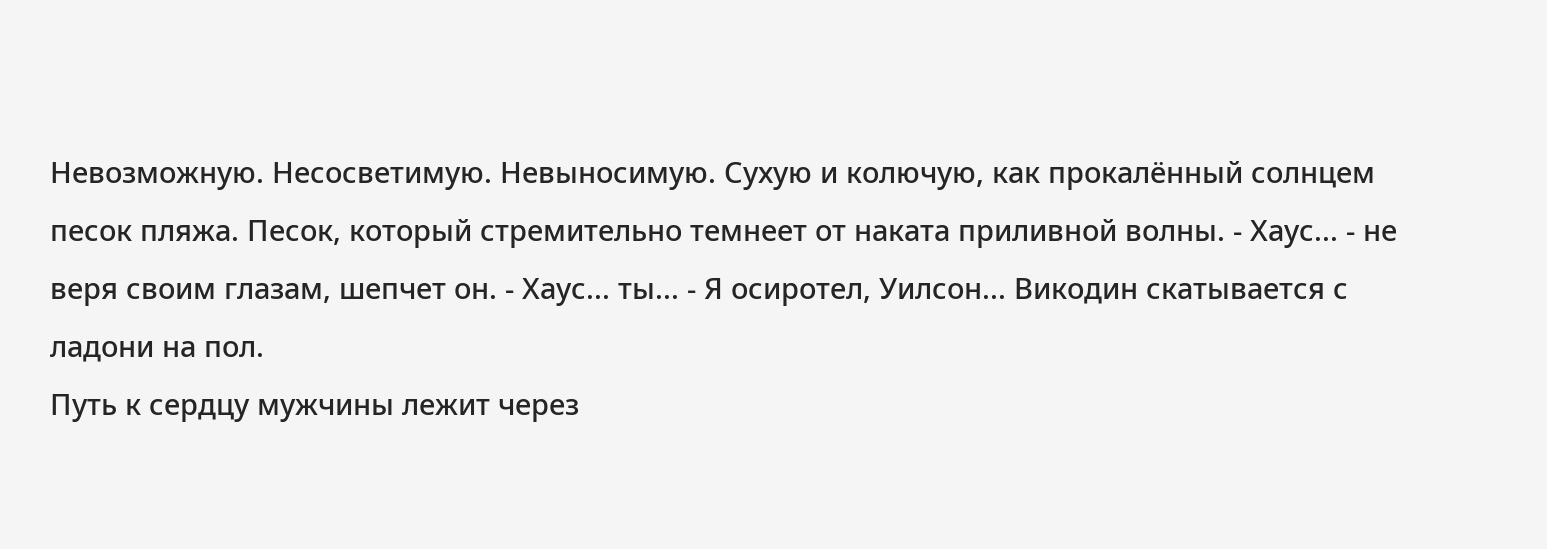Невозможную. Несосветимую. Невыносимую. Сухую и колючую, как прокалённый солнцем песок пляжа. Песок, который стремительно темнеет от наката приливной волны. - Хаус... - не веря своим глазам, шепчет он. - Хаус... ты... - Я осиротел, Уилсон... Викодин скатывается с ладони на пол.
Путь к сердцу мужчины лежит через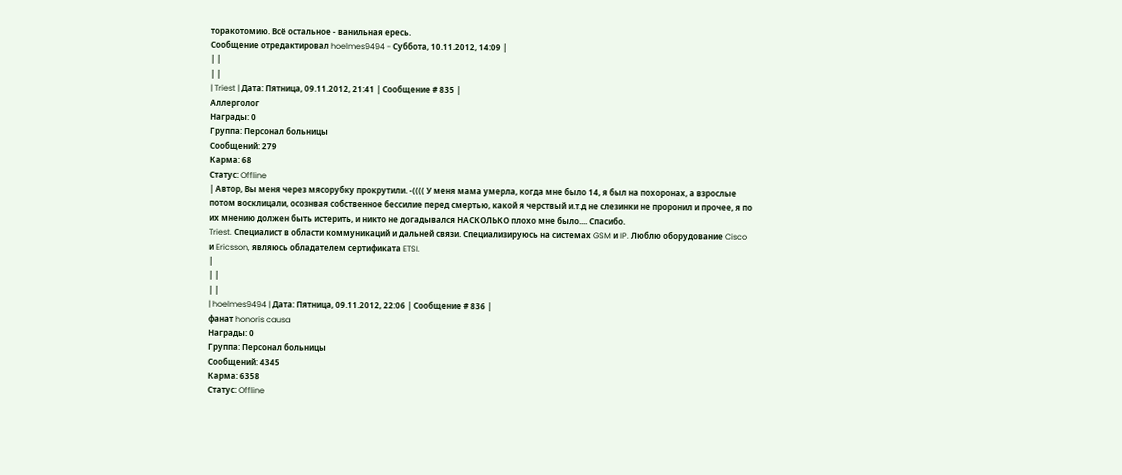торакотомию. Всё остальное - ванильная ересь.
Сообщение отредактировал hoelmes9494 - Суббота, 10.11.2012, 14:09 |
| |
| |
| Triest | Дата: Пятница, 09.11.2012, 21:41 | Сообщение # 835 |
Аллерголог
Награды: 0
Группа: Персонал больницы
Сообщений: 279
Карма: 68
Статус: Offline
| Автор, Вы меня через мясорубку прокрутили. -(((( У меня мама умерла, когда мне было 14, я был на похоронах, а взрослые потом восклицали, осознвая собственное бессилие перед смертью, какой я черствый и.т.д не слезинки не проронил и прочее, я по их мнению должен быть истерить, и никто не догадывался НАСКОЛЬКО плохо мне было.... Спасибо.
Triest. Специалист в области коммуникаций и дальней связи. Специализируюсь на системах GSM и IP. Люблю оборудование Cisco и Ericsson, являюсь обладателем сертификата ETSI.
|
| |
| |
| hoelmes9494 | Дата: Пятница, 09.11.2012, 22:06 | Сообщение # 836 |
фанат honoris causa
Награды: 0
Группа: Персонал больницы
Сообщений: 4345
Карма: 6358
Статус: Offline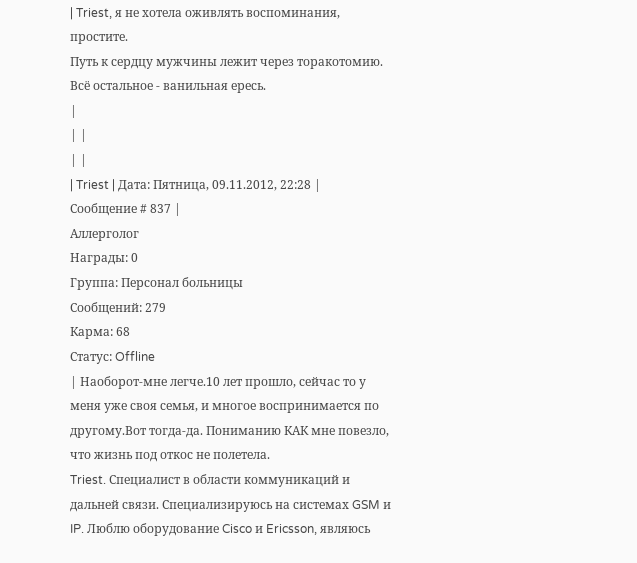| Triest, я не хотела оживлять воспоминания, простите.
Путь к сердцу мужчины лежит через торакотомию. Всё остальное - ванильная ересь.
|
| |
| |
| Triest | Дата: Пятница, 09.11.2012, 22:28 | Сообщение # 837 |
Аллерголог
Награды: 0
Группа: Персонал больницы
Сообщений: 279
Карма: 68
Статус: Offline
| Наоборот-мне легче.10 лет прошло, сейчас то у меня уже своя семья, и многое воспринимается по другому.Вот тогда-да. Пониманию КАК мне повезло, что жизнь под откос не полетела.
Triest. Специалист в области коммуникаций и дальней связи. Специализируюсь на системах GSM и IP. Люблю оборудование Cisco и Ericsson, являюсь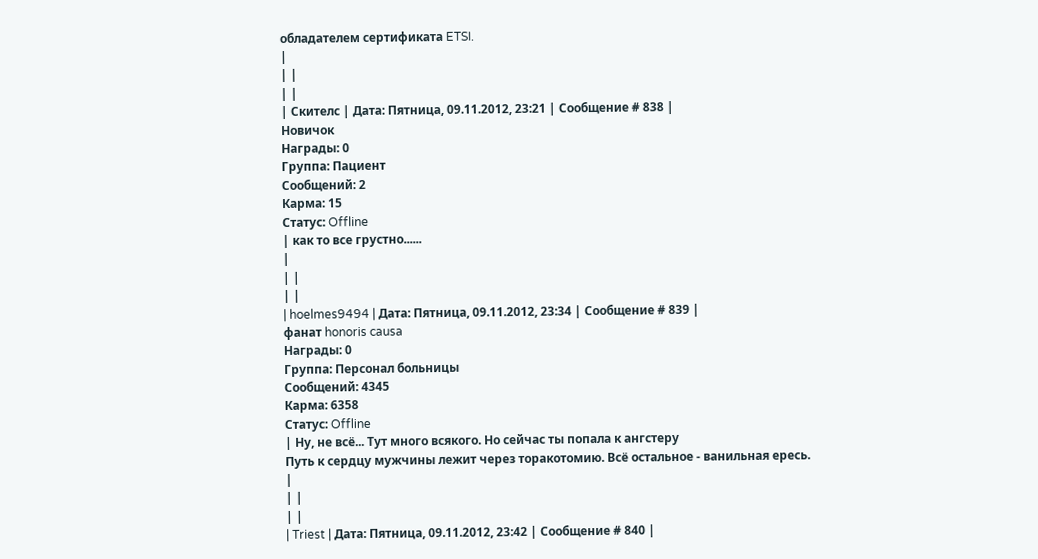обладателем сертификата ETSI.
|
| |
| |
| Скителс | Дата: Пятница, 09.11.2012, 23:21 | Сообщение # 838 |
Новичок
Награды: 0
Группа: Пациент
Сообщений: 2
Карма: 15
Статус: Offline
| как то все грустно......
|
| |
| |
| hoelmes9494 | Дата: Пятница, 09.11.2012, 23:34 | Сообщение # 839 |
фанат honoris causa
Награды: 0
Группа: Персонал больницы
Сообщений: 4345
Карма: 6358
Статус: Offline
| Ну, не всё... Тут много всякого. Но сейчас ты попала к ангстеру
Путь к сердцу мужчины лежит через торакотомию. Всё остальное - ванильная ересь.
|
| |
| |
| Triest | Дата: Пятница, 09.11.2012, 23:42 | Сообщение # 840 |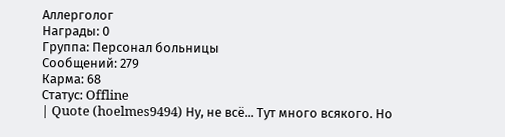Аллерголог
Награды: 0
Группа: Персонал больницы
Сообщений: 279
Карма: 68
Статус: Offline
| Quote (hoelmes9494) Ну, не всё... Тут много всякого. Но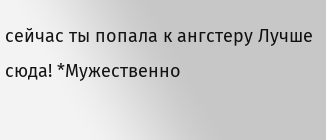сейчас ты попала к ангстеру Лучше сюда! *Мужественно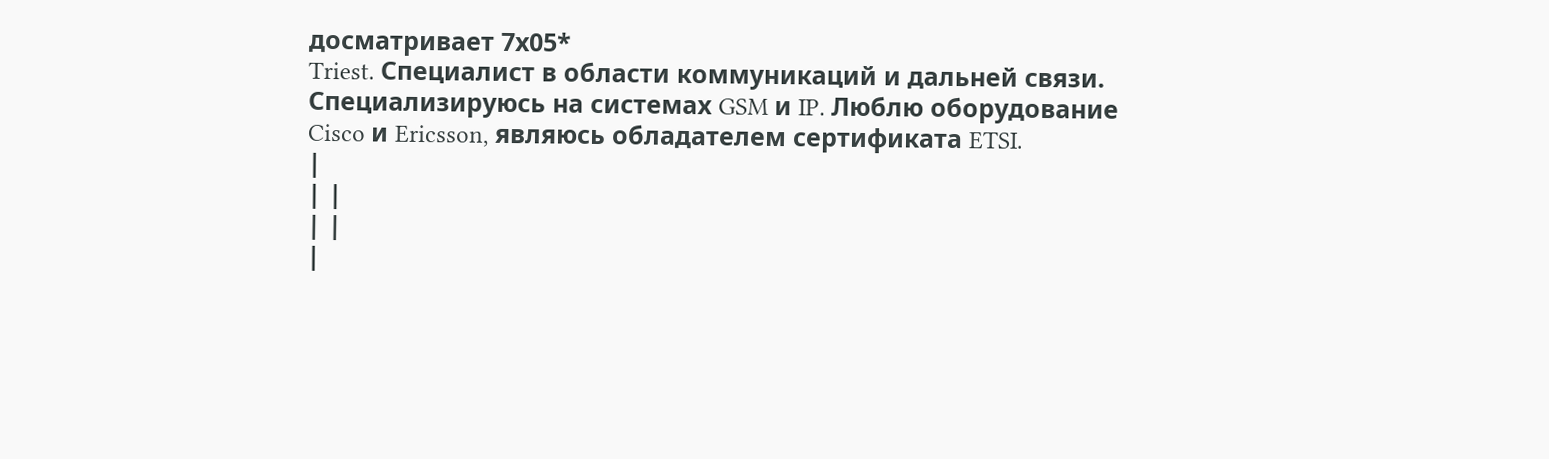досматривает 7х05*
Triest. Специалист в области коммуникаций и дальней связи. Специализируюсь на системах GSM и IP. Люблю оборудование Cisco и Ericsson, являюсь обладателем сертификата ETSI.
|
| |
| |
|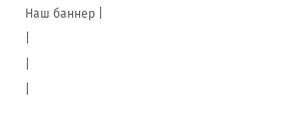Наш баннер |
|
|
|